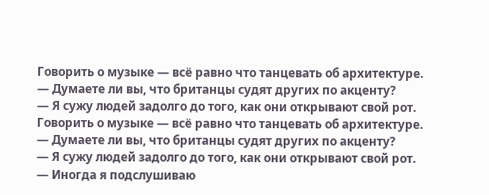Говорить о музыке — всё равно что танцевать об архитектуре.
— Думаете ли вы, что британцы судят других по акценту?
— Я сужу людей задолго до того, как они открывают свой рот.
Говорить о музыке — всё равно что танцевать об архитектуре.
— Думаете ли вы, что британцы судят других по акценту?
— Я сужу людей задолго до того, как они открывают свой рот.
— Иногда я подслушиваю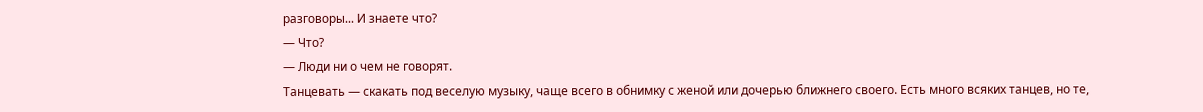разговоры... И знаете что?
— Что?
— Люди ни о чем не говорят.
Танцевать — скакать под веселую музыку, чаще всего в обнимку с женой или дочерью ближнего своего. Есть много всяких танцев, но те,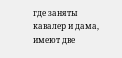где заняты кавалер и дама, имеют две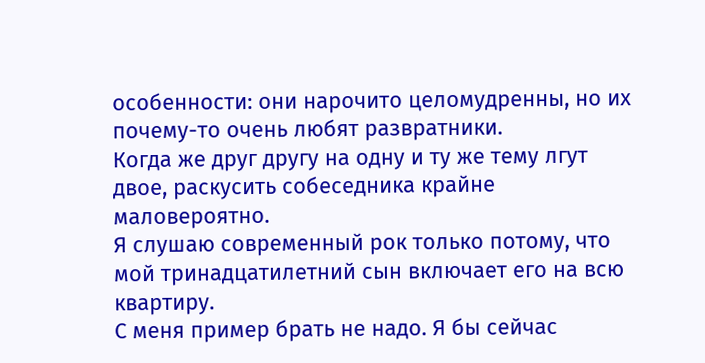особенности: они нарочито целомудренны, но их почему-то очень любят развратники.
Когда же друг другу на одну и ту же тему лгут двое, раскусить собеседника крайне маловероятно.
Я слушаю современный рок только потому, что мой тринадцатилетний сын включает его на всю квартиру.
С меня пример брать не надо. Я бы сейчас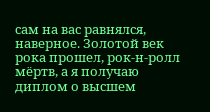сам на вас равнялся, наверное. Золотой век рока прошел, рок-н-ролл мёртв, а я получаю диплом о высшем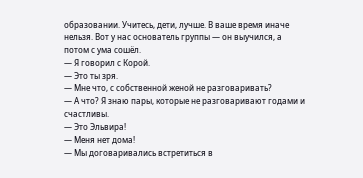образовании. Учитесь, дети, лучше. В ваше время иначе нельзя. Вот у нас основатель группы — он выучился, а потом с ума сошёл.
— Я говорил с Корой.
— Это ты зря.
— Мне что, с собственной женой не разговаривать?
— А что? Я знаю пары, которые не разговаривают годами и счастливы.
— Это Эльвира!
— Меня нет дома!
— Мы договаривались встретиться в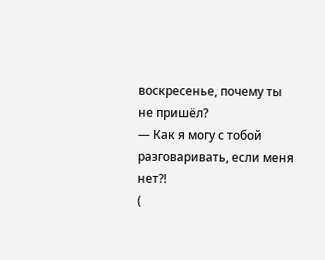воскресенье, почему ты не пришёл?
— Как я могу с тобой разговаривать, если меня нет?!
(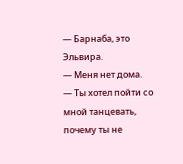— Барнаба, это Эльвира.
— Меня нет дома.
— Ты хотел пойти со мной танцевать, почему ты не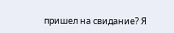пришел на свидание? Я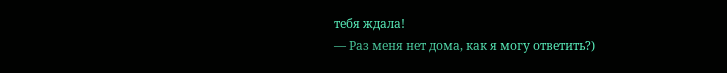тебя ждала!
— Раз меня нет дома, как я могу ответить?)